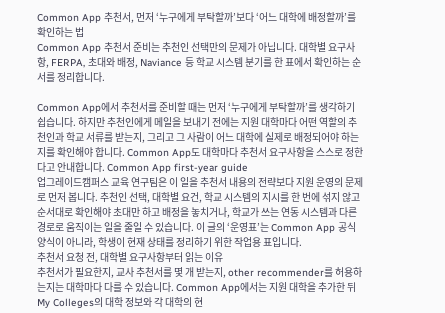Common App 추천서, 먼저 ‘누구에게 부탁할까’보다 ‘어느 대학에 배정할까’를 확인하는 법
Common App 추천서 준비는 추천인 선택만의 문제가 아닙니다. 대학별 요구사항, FERPA, 초대와 배정, Naviance 등 학교 시스템 분기를 한 표에서 확인하는 순서를 정리합니다.

Common App에서 추천서를 준비할 때는 먼저 ‘누구에게 부탁할까’를 생각하기 쉽습니다. 하지만 추천인에게 메일을 보내기 전에는 지원 대학마다 어떤 역할의 추천인과 학교 서류를 받는지, 그리고 그 사람이 어느 대학에 실제로 배정되어야 하는지를 확인해야 합니다. Common App도 대학마다 추천서 요구사항을 스스로 정한다고 안내합니다. Common App first-year guide
업그레이드캠퍼스 교육 연구팀은 이 일을 추천서 내용의 전략보다 지원 운영의 문제로 먼저 봅니다. 추천인 선택, 대학별 요건, 학교 시스템의 지시를 한 번에 섞지 않고 순서대로 확인해야 초대만 하고 배정을 놓치거나, 학교가 쓰는 연동 시스템과 다른 경로로 움직이는 일을 줄일 수 있습니다. 이 글의 ‘운영표’는 Common App 공식 양식이 아니라, 학생이 현재 상태를 정리하기 위한 작업용 표입니다.
추천서 요청 전, 대학별 요구사항부터 읽는 이유
추천서가 필요한지, 교사 추천서를 몇 개 받는지, other recommender를 허용하는지는 대학마다 다를 수 있습니다. Common App에서는 지원 대학을 추가한 뒤 My Colleges의 대학 정보와 각 대학의 현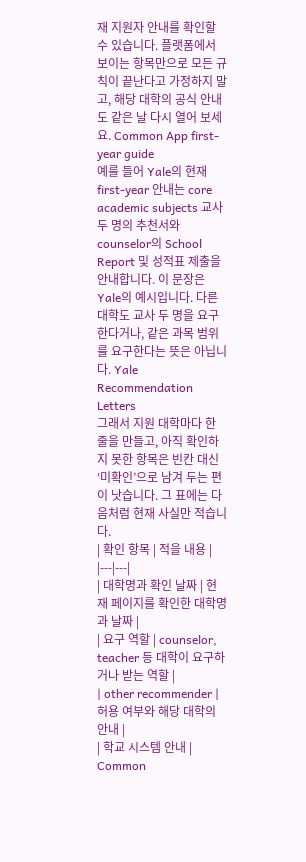재 지원자 안내를 확인할 수 있습니다. 플랫폼에서 보이는 항목만으로 모든 규칙이 끝난다고 가정하지 말고, 해당 대학의 공식 안내도 같은 날 다시 열어 보세요. Common App first-year guide
예를 들어 Yale의 현재 first-year 안내는 core academic subjects 교사 두 명의 추천서와 counselor의 School Report 및 성적표 제출을 안내합니다. 이 문장은 Yale의 예시입니다. 다른 대학도 교사 두 명을 요구한다거나, 같은 과목 범위를 요구한다는 뜻은 아닙니다. Yale Recommendation Letters
그래서 지원 대학마다 한 줄을 만들고, 아직 확인하지 못한 항목은 빈칸 대신 ‘미확인’으로 남겨 두는 편이 낫습니다. 그 표에는 다음처럼 현재 사실만 적습니다.
| 확인 항목 | 적을 내용 |
|---|---|
| 대학명과 확인 날짜 | 현재 페이지를 확인한 대학명과 날짜 |
| 요구 역할 | counselor, teacher 등 대학이 요구하거나 받는 역할 |
| other recommender | 허용 여부와 해당 대학의 안내 |
| 학교 시스템 안내 | Common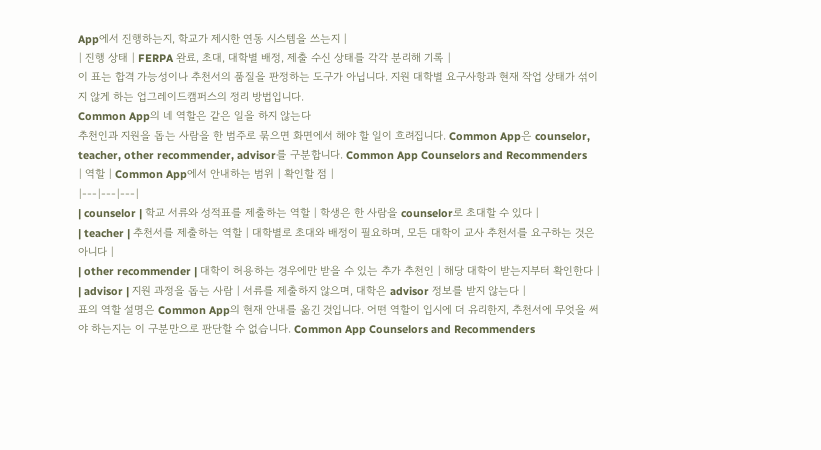App에서 진행하는지, 학교가 제시한 연동 시스템을 쓰는지 |
| 진행 상태 | FERPA 완료, 초대, 대학별 배정, 제출 수신 상태를 각각 분리해 기록 |
이 표는 합격 가능성이나 추천서의 품질을 판정하는 도구가 아닙니다. 지원 대학별 요구사항과 현재 작업 상태가 섞이지 않게 하는 업그레이드캠퍼스의 정리 방법입니다.
Common App의 네 역할은 같은 일을 하지 않는다
추천인과 지원을 돕는 사람을 한 범주로 묶으면 화면에서 해야 할 일이 흐려집니다. Common App은 counselor, teacher, other recommender, advisor를 구분합니다. Common App Counselors and Recommenders
| 역할 | Common App에서 안내하는 범위 | 확인할 점 |
|---|---|---|
| counselor | 학교 서류와 성적표를 제출하는 역할 | 학생은 한 사람을 counselor로 초대할 수 있다 |
| teacher | 추천서를 제출하는 역할 | 대학별로 초대와 배정이 필요하며, 모든 대학이 교사 추천서를 요구하는 것은 아니다 |
| other recommender | 대학이 허용하는 경우에만 받을 수 있는 추가 추천인 | 해당 대학이 받는지부터 확인한다 |
| advisor | 지원 과정을 돕는 사람 | 서류를 제출하지 않으며, 대학은 advisor 정보를 받지 않는다 |
표의 역할 설명은 Common App의 현재 안내를 옮긴 것입니다. 어떤 역할이 입시에 더 유리한지, 추천서에 무엇을 써야 하는지는 이 구분만으로 판단할 수 없습니다. Common App Counselors and Recommenders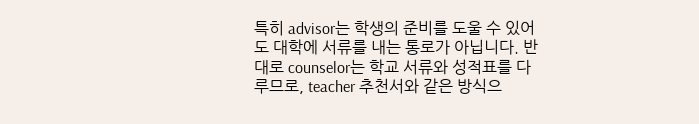특히 advisor는 학생의 준비를 도울 수 있어도 대학에 서류를 내는 통로가 아닙니다. 반대로 counselor는 학교 서류와 성적표를 다루므로, teacher 추천서와 같은 방식으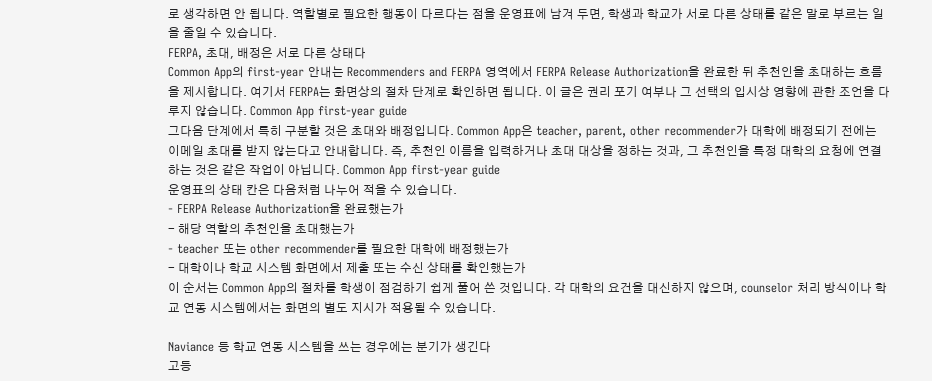로 생각하면 안 됩니다. 역할별로 필요한 행동이 다르다는 점을 운영표에 남겨 두면, 학생과 학교가 서로 다른 상태를 같은 말로 부르는 일을 줄일 수 있습니다.
FERPA, 초대, 배정은 서로 다른 상태다
Common App의 first-year 안내는 Recommenders and FERPA 영역에서 FERPA Release Authorization을 완료한 뒤 추천인을 초대하는 흐름을 제시합니다. 여기서 FERPA는 화면상의 절차 단계로 확인하면 됩니다. 이 글은 권리 포기 여부나 그 선택의 입시상 영향에 관한 조언을 다루지 않습니다. Common App first-year guide
그다음 단계에서 특히 구분할 것은 초대와 배정입니다. Common App은 teacher, parent, other recommender가 대학에 배정되기 전에는 이메일 초대를 받지 않는다고 안내합니다. 즉, 추천인 이름을 입력하거나 초대 대상을 정하는 것과, 그 추천인을 특정 대학의 요청에 연결하는 것은 같은 작업이 아닙니다. Common App first-year guide
운영표의 상태 칸은 다음처럼 나누어 적을 수 있습니다.
- FERPA Release Authorization을 완료했는가
- 해당 역할의 추천인을 초대했는가
- teacher 또는 other recommender를 필요한 대학에 배정했는가
- 대학이나 학교 시스템 화면에서 제출 또는 수신 상태를 확인했는가
이 순서는 Common App의 절차를 학생이 점검하기 쉽게 풀어 쓴 것입니다. 각 대학의 요건을 대신하지 않으며, counselor 처리 방식이나 학교 연동 시스템에서는 화면의 별도 지시가 적용될 수 있습니다.

Naviance 등 학교 연동 시스템을 쓰는 경우에는 분기가 생긴다
고등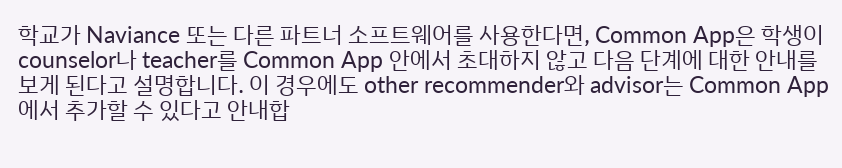학교가 Naviance 또는 다른 파트너 소프트웨어를 사용한다면, Common App은 학생이 counselor나 teacher를 Common App 안에서 초대하지 않고 다음 단계에 대한 안내를 보게 된다고 설명합니다. 이 경우에도 other recommender와 advisor는 Common App에서 추가할 수 있다고 안내합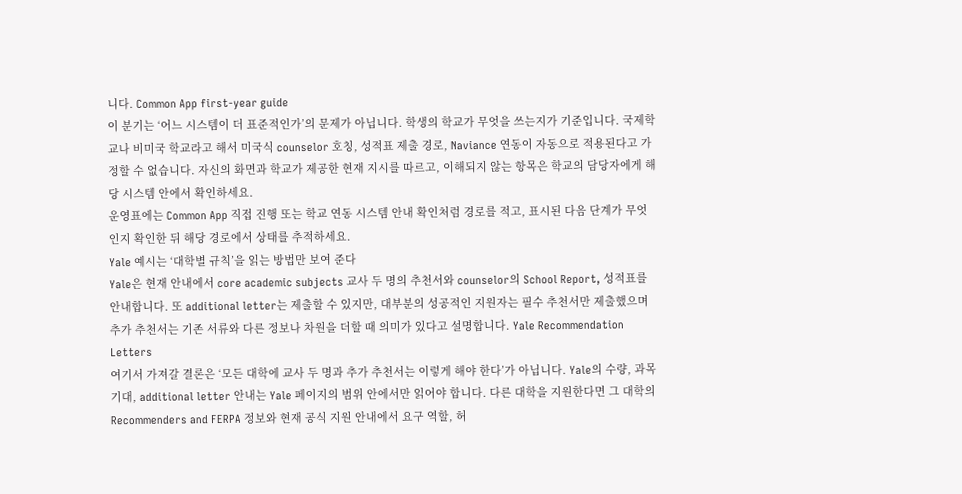니다. Common App first-year guide
이 분기는 ‘어느 시스템이 더 표준적인가’의 문제가 아닙니다. 학생의 학교가 무엇을 쓰는지가 기준입니다. 국제학교나 비미국 학교라고 해서 미국식 counselor 호칭, 성적표 제출 경로, Naviance 연동이 자동으로 적용된다고 가정할 수 없습니다. 자신의 화면과 학교가 제공한 현재 지시를 따르고, 이해되지 않는 항목은 학교의 담당자에게 해당 시스템 안에서 확인하세요.
운영표에는 Common App 직접 진행 또는 학교 연동 시스템 안내 확인처럼 경로를 적고, 표시된 다음 단계가 무엇인지 확인한 뒤 해당 경로에서 상태를 추적하세요.
Yale 예시는 ‘대학별 규칙’을 읽는 방법만 보여 준다
Yale은 현재 안내에서 core academic subjects 교사 두 명의 추천서와 counselor의 School Report, 성적표를 안내합니다. 또 additional letter는 제출할 수 있지만, 대부분의 성공적인 지원자는 필수 추천서만 제출했으며 추가 추천서는 기존 서류와 다른 정보나 차원을 더할 때 의미가 있다고 설명합니다. Yale Recommendation Letters
여기서 가져갈 결론은 ‘모든 대학에 교사 두 명과 추가 추천서는 이렇게 해야 한다’가 아닙니다. Yale의 수량, 과목 기대, additional letter 안내는 Yale 페이지의 범위 안에서만 읽어야 합니다. 다른 대학을 지원한다면 그 대학의 Recommenders and FERPA 정보와 현재 공식 지원 안내에서 요구 역할, 허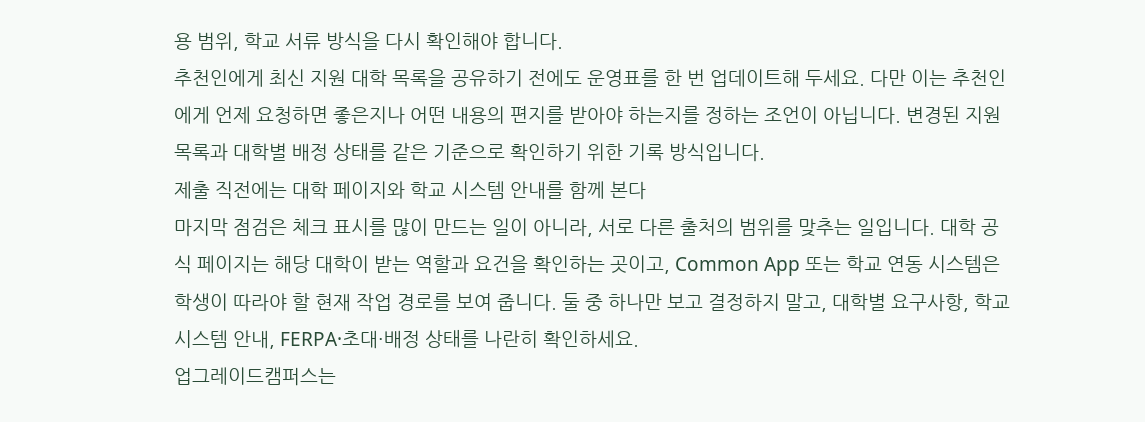용 범위, 학교 서류 방식을 다시 확인해야 합니다.
추천인에게 최신 지원 대학 목록을 공유하기 전에도 운영표를 한 번 업데이트해 두세요. 다만 이는 추천인에게 언제 요청하면 좋은지나 어떤 내용의 편지를 받아야 하는지를 정하는 조언이 아닙니다. 변경된 지원 목록과 대학별 배정 상태를 같은 기준으로 확인하기 위한 기록 방식입니다.
제출 직전에는 대학 페이지와 학교 시스템 안내를 함께 본다
마지막 점검은 체크 표시를 많이 만드는 일이 아니라, 서로 다른 출처의 범위를 맞추는 일입니다. 대학 공식 페이지는 해당 대학이 받는 역할과 요건을 확인하는 곳이고, Common App 또는 학교 연동 시스템은 학생이 따라야 할 현재 작업 경로를 보여 줍니다. 둘 중 하나만 보고 결정하지 말고, 대학별 요구사항, 학교 시스템 안내, FERPA·초대·배정 상태를 나란히 확인하세요.
업그레이드캠퍼스는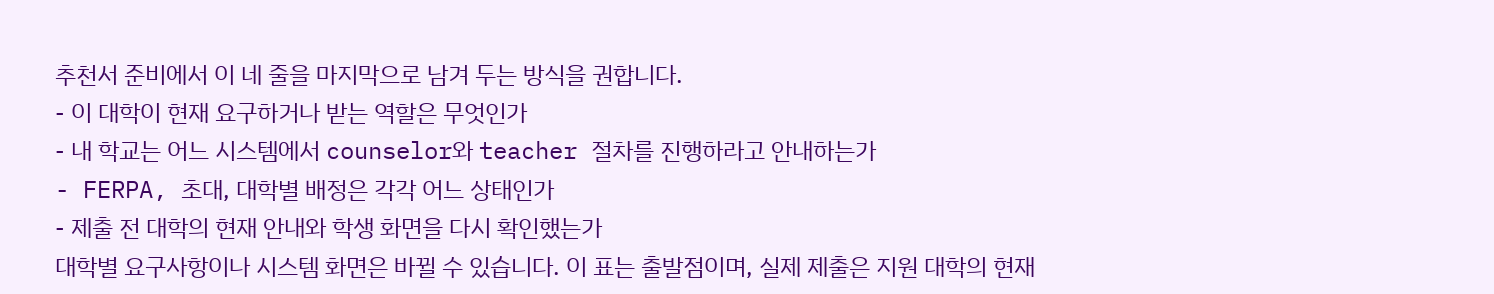추천서 준비에서 이 네 줄을 마지막으로 남겨 두는 방식을 권합니다.
- 이 대학이 현재 요구하거나 받는 역할은 무엇인가
- 내 학교는 어느 시스템에서 counselor와 teacher 절차를 진행하라고 안내하는가
- FERPA, 초대, 대학별 배정은 각각 어느 상태인가
- 제출 전 대학의 현재 안내와 학생 화면을 다시 확인했는가
대학별 요구사항이나 시스템 화면은 바뀔 수 있습니다. 이 표는 출발점이며, 실제 제출은 지원 대학의 현재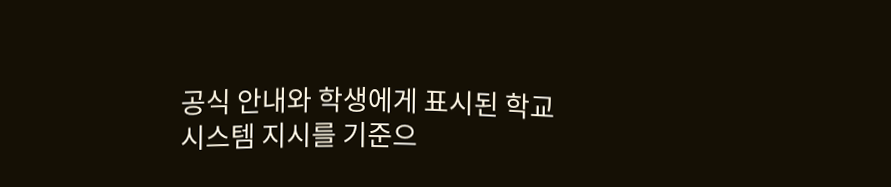공식 안내와 학생에게 표시된 학교 시스템 지시를 기준으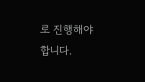로 진행해야 합니다.